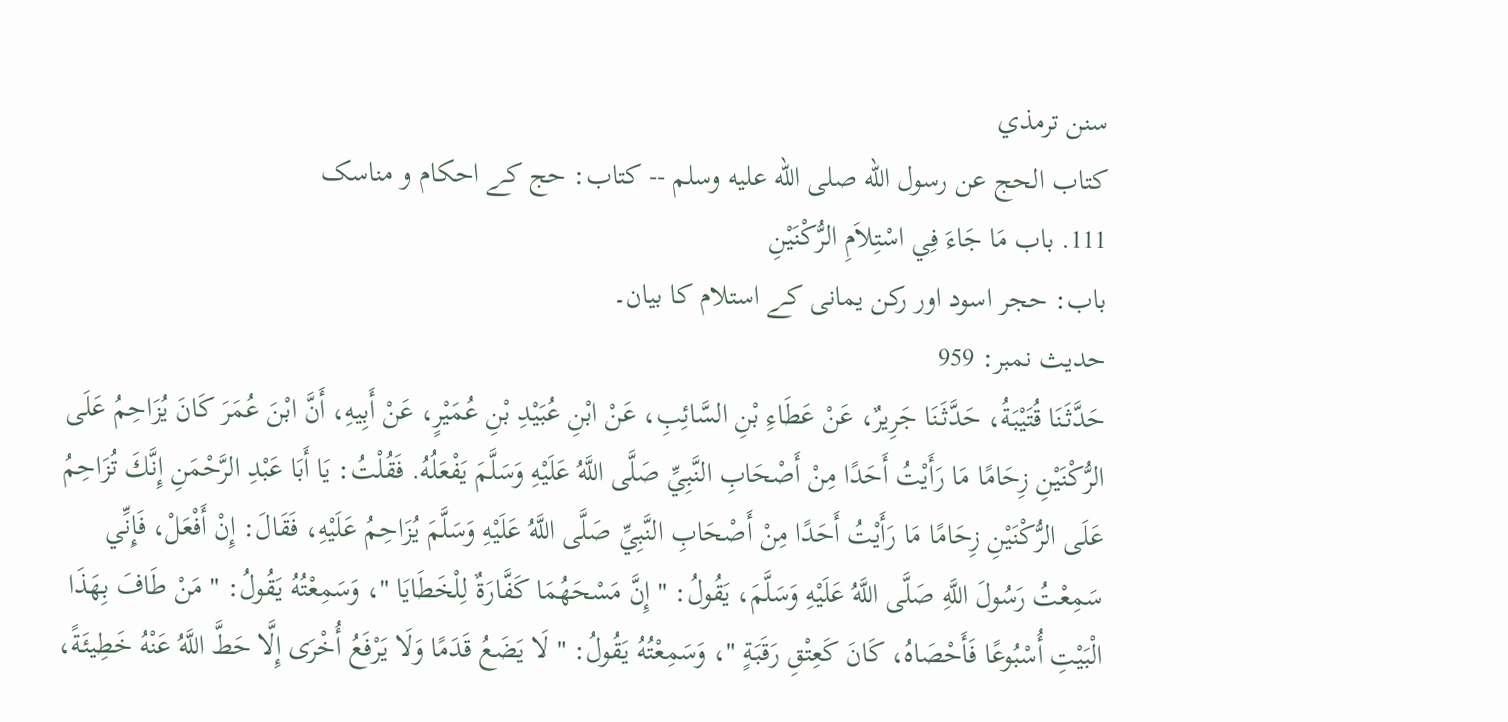سنن ترمذي
كتاب الحج عن رسول الله صلى الله عليه وسلم -- کتاب: حج کے احکام و مناسک
111. باب مَا جَاءَ فِي اسْتِلاَمِ الرُّكْنَيْنِ
باب: حجر اسود اور رکن یمانی کے استلام کا بیان۔
حدیث نمبر: 959
حَدَّثَنَا قُتَيْبَةُ، حَدَّثَنَا جَرِيرٌ، عَنْ عَطَاءِ بْنِ السَّائِبِ، عَنْ ابْنِ عُبَيْدِ بْنِ عُمَيْرٍ، عَنْ أَبِيهِ، أَنَّ ابْنَ عُمَرَ كَانَ يُزَاحِمُ عَلَى الرُّكْنَيْنِ زِحَامًا مَا رَأَيْتُ أَحَدًا مِنْ أَصْحَابِ النَّبِيِّ صَلَّى اللَّهُ عَلَيْهِ وَسَلَّمَ يَفْعَلُهُ. فَقُلْتُ: يَا أَبَا عَبْدِ الرَّحْمَنِ إِنَّكَ تُزَاحِمُ عَلَى الرُّكْنَيْنِ زِحَامًا مَا رَأَيْتُ أَحَدًا مِنْ أَصْحَابِ النَّبِيِّ صَلَّى اللَّهُ عَلَيْهِ وَسَلَّمَ يُزَاحِمُ عَلَيْهِ، فَقَالَ: إِنْ أَفْعَلْ، فَإِنِّي سَمِعْتُ رَسُولَ اللَّهِ صَلَّى اللَّهُ عَلَيْهِ وَسَلَّمَ، يَقُولُ: " إِنَّ مَسْحَهُمَا كَفَّارَةٌ لِلْخَطَايَا "، وَسَمِعْتُهُ يَقُولُ: " مَنْ طَافَ بِهَذَا الْبَيْتِ أُسْبُوعًا فَأَحْصَاهُ، كَانَ كَعِتْقِ رَقَبَةٍ "، وَسَمِعْتُهُ يَقُولُ: " لَا يَضَعُ قَدَمًا وَلَا يَرْفَعُ أُخْرَى إِلَّا حَطَّ اللَّهُ عَنْهُ خَطِيئَةً،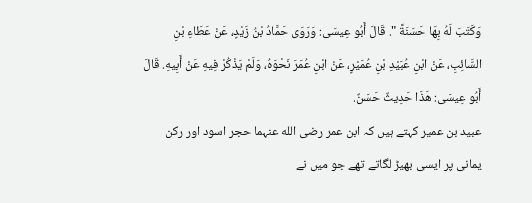وَكَتَبَ لَهُ بِهَا حَسَنَةً ". قَالَ أَبُو عِيسَى: وَرَوَى حَمَّادُ بْنُ زَيْدٍ، عَنْ عَطَاءِ بْنِ السَّائِبِ، عَنْ ابْنِ عُبَيْدِ بْنِ عُمَيْرٍ، عَنْ ابْنِ عُمَرَ نَحْوَهُ، وَلَمْ يَذْكُرْ فِيهِ عَنْ أَبِيهِ. قَالَ أَبُو عِيسَى: هَذَا حَدِيثٌ حَسَنٌ.
عبید بن عمیر کہتے ہیں کہ ابن عمر رضی الله عنہما حجر اسود اور رکن یمانی پر ایسی بھیڑ لگاتے تھے جو میں نے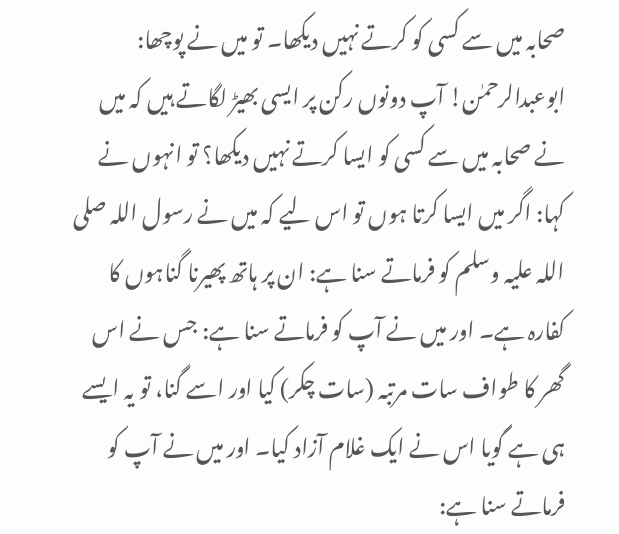صحابہ میں سے کسی کو کرتے نہیں دیکھا۔ تو میں نے پوچھا: ابوعبدالرحمٰن! آپ دونوں رکن پر ایسی بھیڑ لگاتے ہیں کہ میں نے صحابہ میں سے کسی کو ایسا کرتے نہیں دیکھا؟ تو انہوں نے کہا: اگر میں ایسا کرتا ہوں تو اس لیے کہ میں نے رسول اللہ صلی اللہ علیہ وسلم کو فرماتے سنا ہے: ان پر ہاتھ پھیرنا گناہوں کا کفارہ ہے۔ اور میں نے آپ کو فرماتے سنا ہے: جس نے اس گھر کا طواف سات مرتبہ (سات چکر) کیا اور اسے گنا، تو یہ ایسے ہی ہے گویا اس نے ایک غلام آزاد کیا۔ اور میں نے آپ کو فرماتے سنا ہے: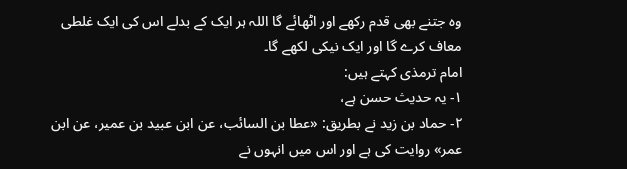وہ جتنے بھی قدم رکھے اور اٹھائے گا اللہ ہر ایک کے بدلے اس کی ایک غلطی معاف کرے گا اور ایک نیکی لکھے گا۔
امام ترمذی کہتے ہیں:
۱- یہ حدیث حسن ہے،
۲- حماد بن زید نے بطریق: «عطا بن السائب، عن ابن عبید بن عمير، عن ابن عمر» روایت کی ہے اور اس میں انہوں نے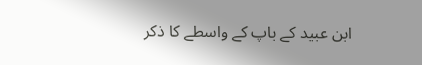ابن عبید کے باپ کے واسطے کا ذکر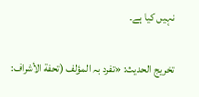نہیں کیا ہے۔

تخریج الحدیث: «تفرد بہ المؤلف (تحفة الأشراف: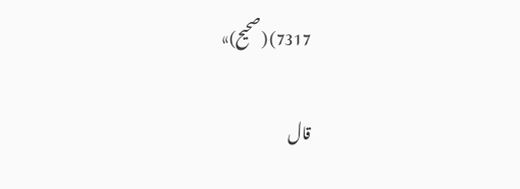7317) (صحیح)»

قال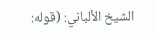الشيخ الألباني: (قوله: